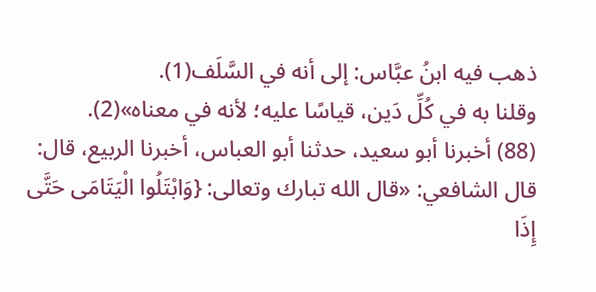ذهب فيه ابنُ عبَّاس: إلى أنه في السَّلَف(1).
وقلنا به في كُلِّ دَين، قياسًا عليه؛ لأنه في معناه»(2).
(88) أخبرنا أبو سعيد، حدثنا أبو العباس، أخبرنا الربيع، قال: قال الشافعي: «قال الله تبارك وتعالى: {وَابْتَلُوا الْيَتَامَى حَتَّى إِذَا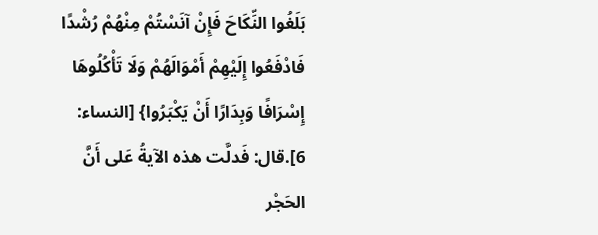بَلَغُوا النِّكَاحَ فَإِنْ آنَسْتُمْ مِنْهُمْ رُشْدًا فَادْفَعُوا إِلَيْهِمْ أَمْوَالَهُمْ وَلَا تَأْكُلُوهَا إِسْرَافًا وَبِدَارًا أَنْ يَكْبَرُوا} [النساء: 6].قال: فَدلَّت هذه الآيةُ عَلى أَنَّ الحَجْر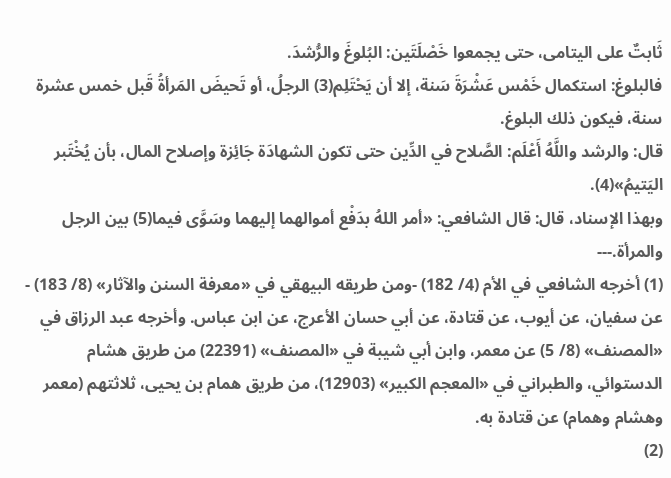ثَابتٌ على اليتامى، حتى يجمعوا خَصْلَتَين: البُلوغَ والرُّشدَ.
فالبلوغ: استكمال خَمْس عَشْرَةَ سَنة، إلا أن يَحْتَلِم(3) الرجلُ، أو تَحيضَ المَرأةُ قَبل خمس عشرة سنة، فيكون ذلك البلوغ.
قال: والرشد واللَّهُ أَعْلَم: الصَّلاح في الدِّين حتى تكون الشهادَة جَائِزة وإصلاح المال، بأن يُخْتَبر اليَتيمُ»(4).
وبهذا الإسناد، قال: قال الشافعي: «أمر اللهُ بدَفْع أموالهما إليهما وسَوَّى فيما(5) بين الرجل والمرأة.---
(1) أخرجه الشافعي في الأم (4/ 182) -ومن طريقه البيهقي في «معرفة السنن والآثار» (8/ 183) - عن سفيان، عن أيوب، عن قتادة، عن أبي حسان الأعرج، عن ابن عباس. وأخرجه عبد الرزاق في «المصنف» (8/ 5) عن معمر، وابن أبي شيبة في «المصنف» (22391) من طريق هشام الدستوائي، والطبراني في «المعجم الكبير» (12903)، من طريق همام بن يحيى، ثلاثتهم (معمر وهشام وهمام) عن قتادة به.
(2)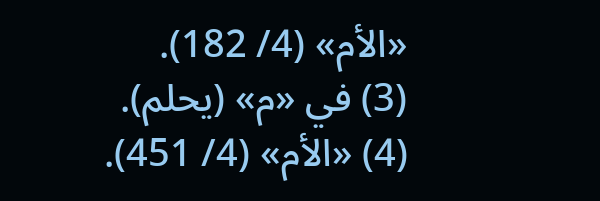«الأم» (4/ 182).
(3) في «م» (يحلم).
(4) «الأم» (4/ 451).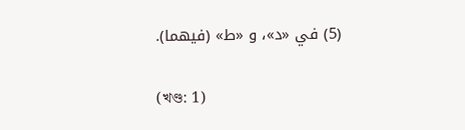(5) في «د»، و «ط» (فيهما).

(খণ্ড: 1)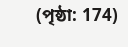(পৃষ্ঠা: 174)